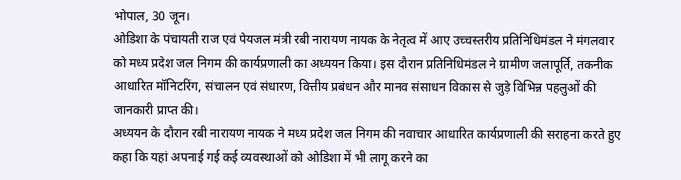भोपाल, 30 जून।
ओडिशा के पंचायती राज एवं पेयजल मंत्री रबी नारायण नायक के नेतृत्व में आए उच्चस्तरीय प्रतिनिधिमंडल ने मंगलवार को मध्य प्रदेश जल निगम की कार्यप्रणाली का अध्ययन किया। इस दौरान प्रतिनिधिमंडल ने ग्रामीण जलापूर्ति, तकनीक आधारित मॉनिटरिंग, संचालन एवं संधारण, वित्तीय प्रबंधन और मानव संसाधन विकास से जुड़े विभिन्न पहलुओं की जानकारी प्राप्त की।
अध्ययन के दौरान रबी नारायण नायक ने मध्य प्रदेश जल निगम की नवाचार आधारित कार्यप्रणाली की सराहना करते हुए कहा कि यहां अपनाई गई कई व्यवस्थाओं को ओडिशा में भी लागू करने का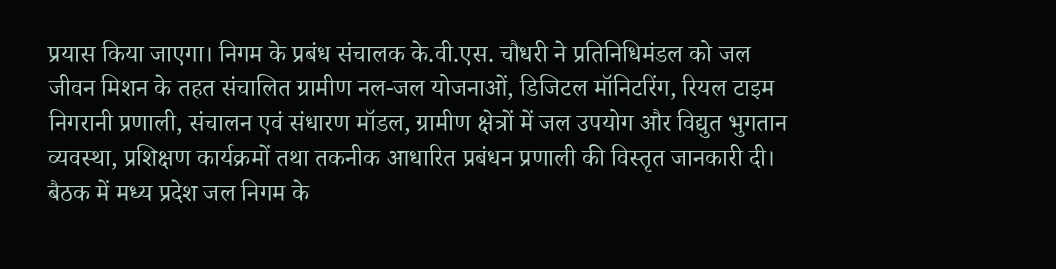प्रयास किया जाएगा। निगम के प्रबंध संचालक के.वी.एस. चौधरी ने प्रतिनिधिमंडल को जल जीवन मिशन के तहत संचालित ग्रामीण नल-जल योजनाओं, डिजिटल मॉनिटरिंग, रियल टाइम निगरानी प्रणाली, संचालन एवं संधारण मॉडल, ग्रामीण क्षेत्रों में जल उपयोग और विद्युत भुगतान व्यवस्था, प्रशिक्षण कार्यक्रमों तथा तकनीक आधारित प्रबंधन प्रणाली की विस्तृत जानकारी दी।
बैठक में मध्य प्रदेश जल निगम के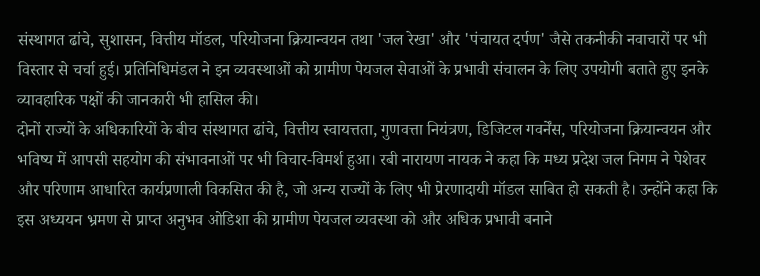संस्थागत ढांचे, सुशासन, वित्तीय मॉडल, परियोजना क्रियान्वयन तथा 'जल रेखा' और 'पंचायत दर्पण' जैसे तकनीकी नवाचारों पर भी विस्तार से चर्चा हुई। प्रतिनिधिमंडल ने इन व्यवस्थाओं को ग्रामीण पेयजल सेवाओं के प्रभावी संचालन के लिए उपयोगी बताते हुए इनके व्यावहारिक पक्षों की जानकारी भी हासिल की।
दोनों राज्यों के अधिकारियों के बीच संस्थागत ढांचे, वित्तीय स्वायत्तता, गुणवत्ता नियंत्रण, डिजिटल गवर्नेंस, परियोजना क्रियान्वयन और भविष्य में आपसी सहयोग की संभावनाओं पर भी विचार-विमर्श हुआ। रबी नारायण नायक ने कहा कि मध्य प्रदेश जल निगम ने पेशेवर और परिणाम आधारित कार्यप्रणाली विकसित की है, जो अन्य राज्यों के लिए भी प्रेरणादायी मॉडल साबित हो सकती है। उन्होंने कहा कि इस अध्ययन भ्रमण से प्राप्त अनुभव ओडिशा की ग्रामीण पेयजल व्यवस्था को और अधिक प्रभावी बनाने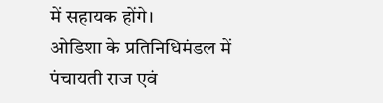में सहायक होंगे।
ओडिशा के प्रतिनिधिमंडल में पंचायती राज एवं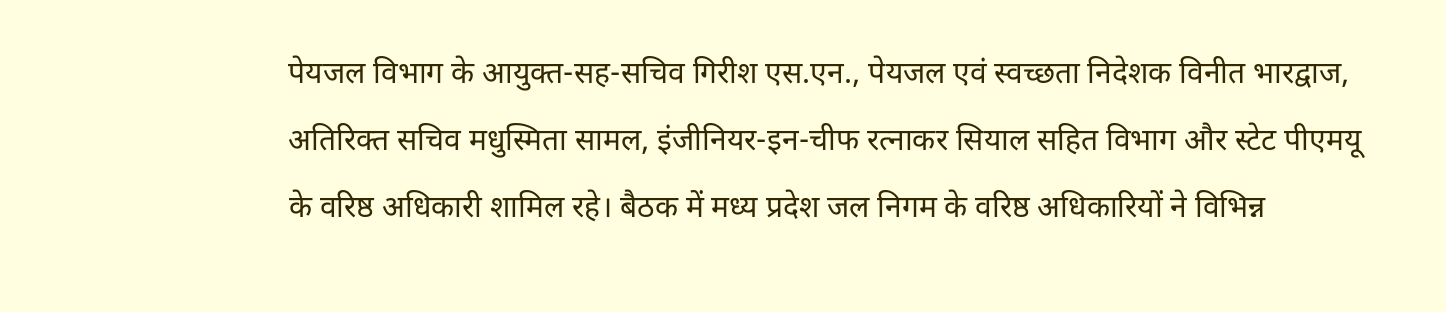पेयजल विभाग के आयुक्त-सह-सचिव गिरीश एस.एन., पेयजल एवं स्वच्छता निदेशक विनीत भारद्वाज, अतिरिक्त सचिव मधुस्मिता सामल, इंजीनियर-इन-चीफ रत्नाकर सियाल सहित विभाग और स्टेट पीएमयू के वरिष्ठ अधिकारी शामिल रहे। बैठक में मध्य प्रदेश जल निगम के वरिष्ठ अधिकारियों ने विभिन्न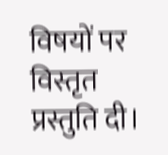विषयों पर विस्तृत प्रस्तुति दी।